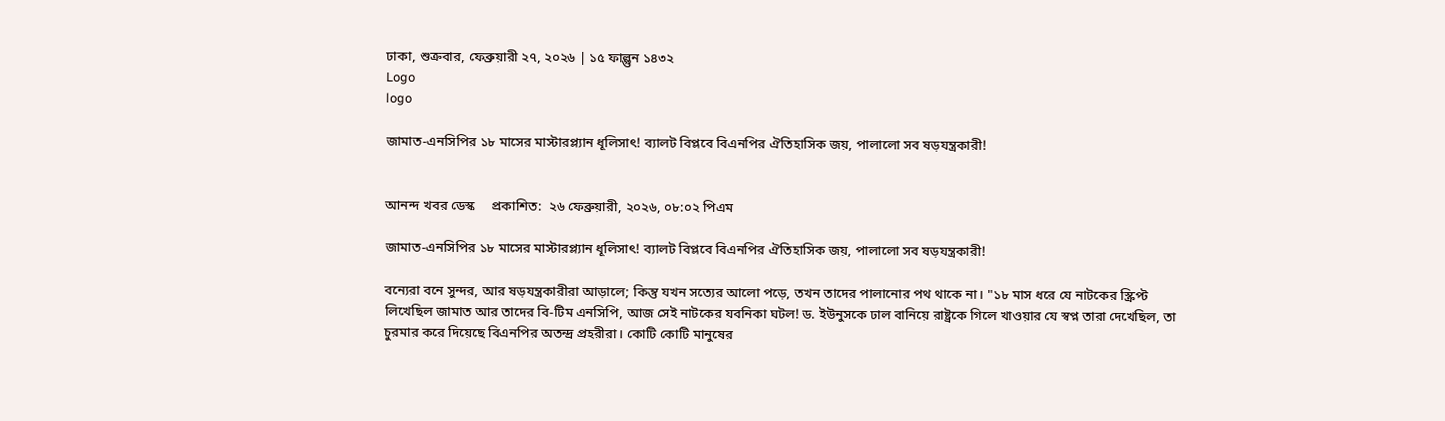ঢাকা, শুক্রবার, ফেব্রুয়ারী ২৭, ২০২৬ | ১৫ ফাল্গুন ১৪৩২
Logo
logo

জামাত-এনসিপির ১৮ মাসের মাস্টারপ্ল্যান ধূলিসাৎ! ব্যালট বিপ্লবে বিএনপির ঐতিহাসিক জয়, পালালো সব ষড়যন্ত্রকারী!


আনন্দ খবর ডেস্ক     প্রকাশিত:  ২৬ ফেব্রুয়ারী, ২০২৬, ০৮:০২ পিএম

জামাত-এনসিপির ১৮ মাসের মাস্টারপ্ল্যান ধূলিসাৎ! ব্যালট বিপ্লবে বিএনপির ঐতিহাসিক জয়, পালালো সব ষড়যন্ত্রকারী!

বন্যেরা বনে সুন্দর, আর ষড়যন্ত্রকারীরা আড়ালে; কিন্তু যখন সত্যের আলো পড়ে, তখন তাদের পালানোর পথ থাকে না। "১৮ মাস ধরে যে নাটকের স্ক্রিপ্ট লিখেছিল জামাত আর তাদের বি-টিম এনসিপি, আজ সেই নাটকের যবনিকা ঘটল! ড. ইউনুসকে ঢাল বানিয়ে রাষ্ট্রকে গিলে খাওয়ার যে স্বপ্ন তারা দেখেছিল, তা চুরমার করে দিয়েছে বিএনপির অতন্দ্র প্রহরীরা। কোটি কোটি মানুষের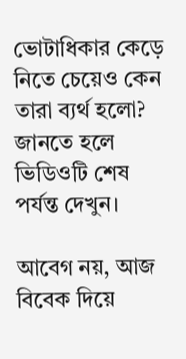ভোটাধিকার কেড়ে নিতে চেয়েও কেন তারা ব্যর্থ হলো? জানতে হলে ভিডিওটি শেষ পর্যন্ত দেখুন।

আবেগ নয়, আজ বিবেক দিয়ে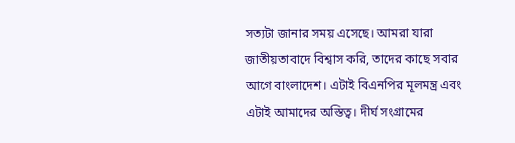সত্যটা জানার সময় এসেছে। আমরা যারা জাতীয়তাবাদে বিশ্বাস করি, তাদের কাছে সবার আগে বাংলাদেশ। এটাই বিএনপির মূলমন্ত্র এবং এটাই আমাদের অস্তিত্ব। দীর্ঘ সংগ্রামের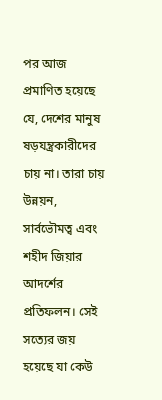পর আজ প্রমাণিত হয়েছে যে, দেশের মানুষ ষড়যন্ত্রকারীদের চায় না। তারা চায় উন্নয়ন, সার্বভৌমত্ব এবং শহীদ জিয়ার আদর্শের প্রতিফলন। সেই সত্যের জয় হয়েছে যা কেউ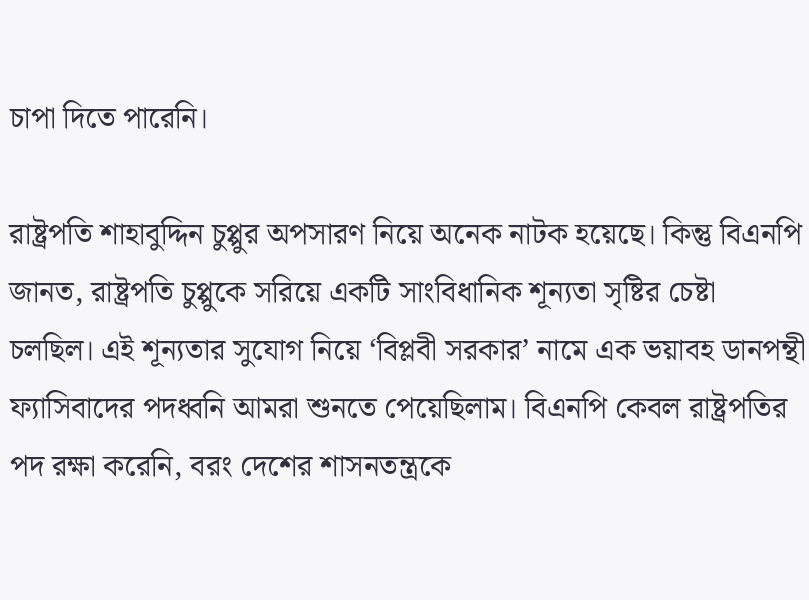চাপা দিতে পারেনি।

রাষ্ট্রপতি শাহাবুদ্দিন চুপ্পুর অপসারণ নিয়ে অনেক নাটক হয়েছে। কিন্তু বিএনপি জানত, রাষ্ট্রপতি চুপ্পুকে সরিয়ে একটি সাংবিধানিক শূন্যতা সৃষ্টির চেষ্টা চলছিল। এই শূন্যতার সুযোগ নিয়ে ‘বিপ্লবী সরকার’ নামে এক ভয়াবহ ডানপন্থী ফ্যাসিবাদের পদধ্বনি আমরা শুনতে পেয়েছিলাম। বিএনপি কেবল রাষ্ট্রপতির পদ রক্ষা করেনি, বরং দেশের শাসনতন্ত্রকে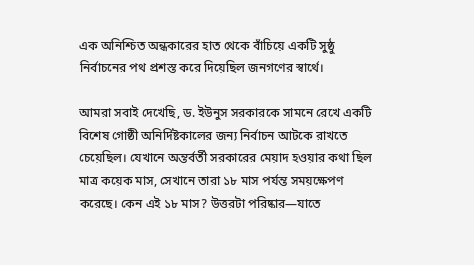এক অনিশ্চিত অন্ধকারের হাত থেকে বাঁচিয়ে একটি সুষ্ঠু নির্বাচনের পথ প্রশস্ত করে দিয়েছিল জনগণের স্বার্থে।

আমরা সবাই দেখেছি, ড. ইউনুস সরকারকে সামনে রেখে একটি বিশেষ গোষ্ঠী অনির্দিষ্টকালের জন্য নির্বাচন আটকে রাখতে চেয়েছিল। যেখানে অন্তর্বর্তী সরকারের মেয়াদ হওয়ার কথা ছিল মাত্র কয়েক মাস, সেখানে তারা ১৮ মাস পর্যন্ত সময়ক্ষেপণ করেছে। কেন এই ১৮ মাস? উত্তরটা পরিষ্কার—যাতে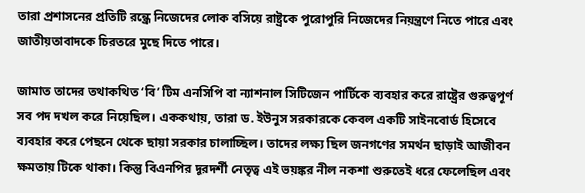তারা প্রশাসনের প্রতিটি রন্ধ্রে নিজেদের লোক বসিয়ে রাষ্ট্রকে পুরোপুরি নিজেদের নিয়ন্ত্রণে নিতে পারে এবং জাতীয়তাবাদকে চিরতরে মুছে দিতে পারে।

জামাত তাদের তথাকথিত ‘বি’ টিম এনসিপি বা ন্যাশনাল সিটিজেন পার্টিকে ব্যবহার করে রাষ্ট্রের গুরুত্বপূর্ণ সব পদ দখল করে নিয়েছিল। এককথায়, তারা ড. ইউনুস সরকারকে কেবল একটি সাইনবোর্ড হিসেবে ব্যবহার করে পেছনে থেকে ছায়া সরকার চালাচ্ছিল। তাদের লক্ষ্য ছিল জনগণের সমর্থন ছাড়াই আজীবন ক্ষমতায় টিকে থাকা। কিন্তু বিএনপির দূরদর্শী নেতৃত্ব এই ভয়ঙ্কর নীল নকশা শুরুতেই ধরে ফেলেছিল এবং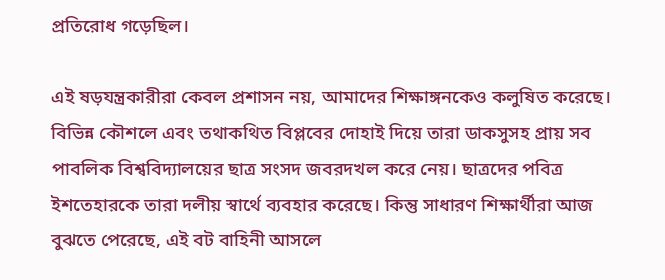প্রতিরোধ গড়েছিল।

এই ষড়যন্ত্রকারীরা কেবল প্রশাসন নয়, আমাদের শিক্ষাঙ্গনকেও কলুষিত করেছে। বিভিন্ন কৌশলে এবং তথাকথিত বিপ্লবের দোহাই দিয়ে তারা ডাকসুসহ প্রায় সব পাবলিক বিশ্ববিদ্যালয়ের ছাত্র সংসদ জবরদখল করে নেয়। ছাত্রদের পবিত্র ইশতেহারকে তারা দলীয় স্বার্থে ব্যবহার করেছে। কিন্তু সাধারণ শিক্ষার্থীরা আজ বুঝতে পেরেছে, এই বট বাহিনী আসলে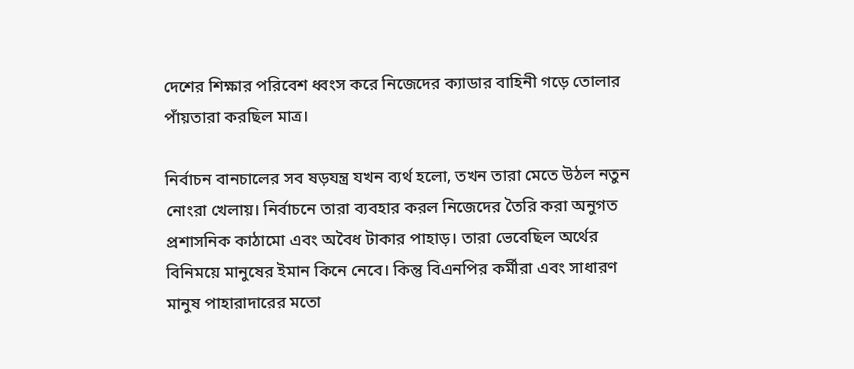দেশের শিক্ষার পরিবেশ ধ্বংস করে নিজেদের ক্যাডার বাহিনী গড়ে তোলার পাঁয়তারা করছিল মাত্র।

নির্বাচন বানচালের সব ষড়যন্ত্র যখন ব্যর্থ হলো, তখন তারা মেতে উঠল নতুন নোংরা খেলায়। নির্বাচনে তারা ব্যবহার করল নিজেদের তৈরি করা অনুগত প্রশাসনিক কাঠামো এবং অবৈধ টাকার পাহাড়। তারা ভেবেছিল অর্থের বিনিময়ে মানুষের ইমান কিনে নেবে। কিন্তু বিএনপির কর্মীরা এবং সাধারণ মানুষ পাহারাদারের মতো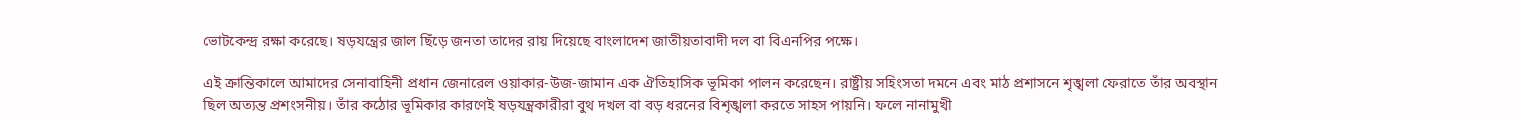ভোটকেন্দ্র রক্ষা করেছে। ষড়যন্ত্রের জাল ছিঁড়ে জনতা তাদের রায় দিয়েছে বাংলাদেশ জাতীয়তাবাদী দল বা বিএনপির পক্ষে।

এই ক্রান্তিকালে আমাদের সেনাবাহিনী প্রধান জেনারেল ওয়াকার-উজ-জামান এক ঐতিহাসিক ভূমিকা পালন করেছেন। রাষ্ট্রীয় সহিংসতা দমনে এবং মাঠ প্রশাসনে শৃঙ্খলা ফেরাতে তাঁর অবস্থান ছিল অত্যন্ত প্রশংসনীয়। তাঁর কঠোর ভূমিকার কারণেই ষড়যন্ত্রকারীরা বুথ দখল বা বড় ধরনের বিশৃঙ্খলা করতে সাহস পায়নি। ফলে নানামুখী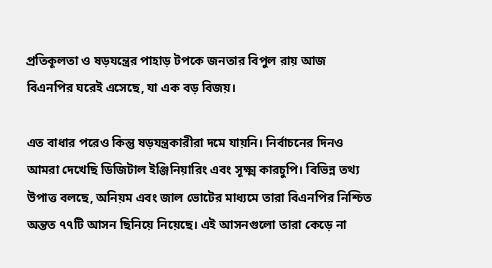প্রতিকূলতা ও ষড়যন্ত্রের পাহাড় টপকে জনতার বিপুল রায় আজ বিএনপির ঘরেই এসেছে, যা এক বড় বিজয়।

এত বাধার পরেও কিন্তু ষড়যন্ত্রকারীরা দমে যায়নি। নির্বাচনের দিনও আমরা দেখেছি ডিজিটাল ইঞ্জিনিয়ারিং এবং সূক্ষ্ম কারচুপি। বিভিন্ন তথ্য উপাত্ত বলছে, অনিয়ম এবং জাল ভোটের মাধ্যমে তারা বিএনপির নিশ্চিত অন্তত ৭৭টি আসন ছিনিয়ে নিয়েছে। এই আসনগুলো তারা কেড়ে না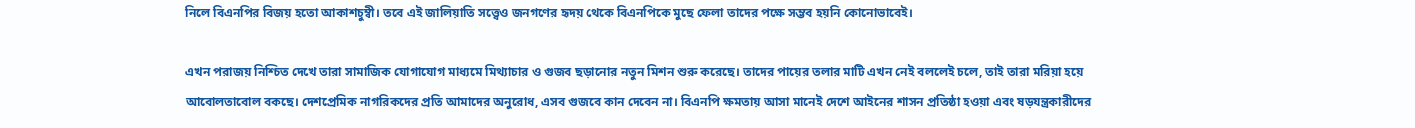নিলে বিএনপির বিজয় হতো আকাশচুম্বী। তবে এই জালিয়াতি সত্ত্বেও জনগণের হৃদয় থেকে বিএনপিকে মুছে ফেলা তাদের পক্ষে সম্ভব হয়নি কোনোভাবেই।

এখন পরাজয় নিশ্চিত দেখে তারা সামাজিক যোগাযোগ মাধ্যমে মিথ্যাচার ও গুজব ছড়ানোর নতুন মিশন শুরু করেছে। তাদের পায়ের তলার মাটি এখন নেই বললেই চলে, তাই তারা মরিয়া হয়ে আবোলতাবোল বকছে। দেশপ্রেমিক নাগরিকদের প্রতি আমাদের অনুরোধ, এসব গুজবে কান দেবেন না। বিএনপি ক্ষমতায় আসা মানেই দেশে আইনের শাসন প্রতিষ্ঠা হওয়া এবং ষড়যন্ত্রকারীদের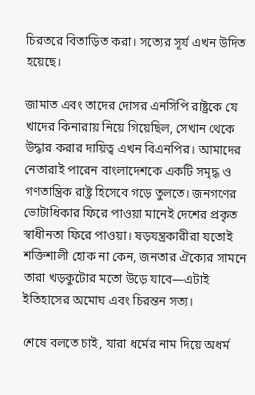চিরতরে বিতাড়িত করা। সত্যের সূর্য এখন উদিত হয়েছে।

জামাত এবং তাদের দোসর এনসিপি রাষ্ট্রকে যে খাদের কিনারায় নিয়ে গিয়েছিল, সেখান থেকে উদ্ধার করার দায়িত্ব এখন বিএনপির। আমাদের নেতারাই পারেন বাংলাদেশকে একটি সমৃদ্ধ ও গণতান্ত্রিক রাষ্ট্র হিসেবে গড়ে তুলতে। জনগণের ভোটাধিকার ফিরে পাওয়া মানেই দেশের প্রকৃত স্বাধীনতা ফিরে পাওয়া। ষড়যন্ত্রকারীরা যতোই শক্তিশালী হোক না কেন, জনতার ঐক্যের সামনে তারা খড়কুটোর মতো উড়ে যাবে—এটাই ইতিহাসের অমোঘ এবং চিরন্তন সত্য।

শেষে বলতে চাই, যারা ধর্মের নাম দিয়ে অধর্ম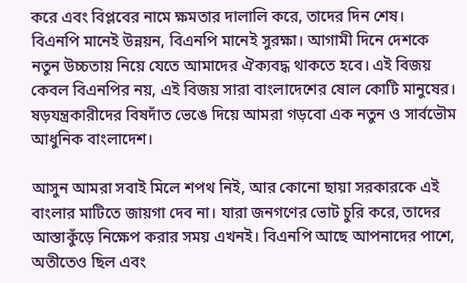করে এবং বিপ্লবের নামে ক্ষমতার দালালি করে, তাদের দিন শেষ। বিএনপি মানেই উন্নয়ন, বিএনপি মানেই সুরক্ষা। আগামী দিনে দেশকে নতুন উচ্চতায় নিয়ে যেতে আমাদের ঐক্যবদ্ধ থাকতে হবে। এই বিজয় কেবল বিএনপির নয়, এই বিজয় সারা বাংলাদেশের ষোল কোটি মানুষের। ষড়যন্ত্রকারীদের বিষদাঁত ভেঙে দিয়ে আমরা গড়বো এক নতুন ও সার্বভৌম আধুনিক বাংলাদেশ।

আসুন আমরা সবাই মিলে শপথ নিই, আর কোনো ছায়া সরকারকে এই বাংলার মাটিতে জায়গা দেব না। যারা জনগণের ভোট চুরি করে, তাদের আস্তাকুঁড়ে নিক্ষেপ করার সময় এখনই। বিএনপি আছে আপনাদের পাশে, অতীতেও ছিল এবং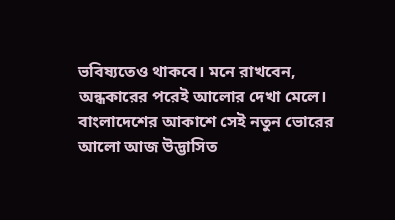ভবিষ্যতেও থাকবে। মনে রাখবেন, অন্ধকারের পরেই আলোর দেখা মেলে। বাংলাদেশের আকাশে সেই নতুন ভোরের আলো আজ উদ্ভাসিত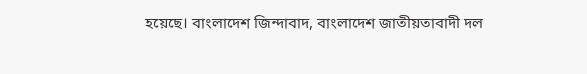হয়েছে। বাংলাদেশ জিন্দাবাদ, বাংলাদেশ জাতীয়তাবাদী দল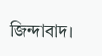জিন্দাবাদ।